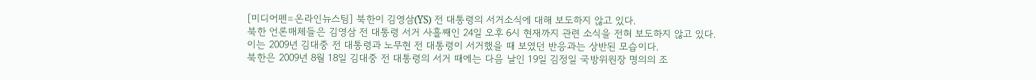[미디어펜=온라인뉴스팀] 북한이 김영삼(YS) 전 대통령의 서거소식에 대해 보도하지 않고 있다.
북한 언론매체들은 김영삼 전 대통령 서거 사흘째인 24일 오후 6시 현재까지 관련 소식을 전혀 보도하지 않고 있다.
이는 2009년 김대중 전 대통령과 노무현 전 대통령이 서거했을 때 보였던 반응과는 상반된 모습이다.
북한은 2009년 8월 18일 김대중 전 대통령의 서거 때에는 다음 날인 19일 김정일 국방위원장 명의의 조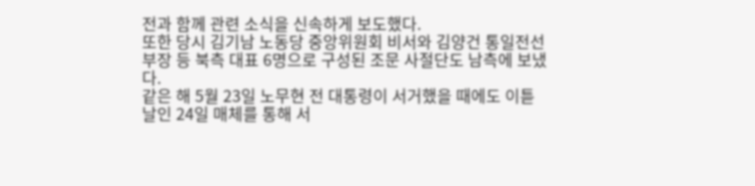전과 함께 관련 소식을 신속하게 보도했다.
또한 당시 김기남 노동당 중앙위원회 비서와 김양건 통일전선부장 등 북측 대표 6명으로 구성된 조문 사절단도 남측에 보냈다.
같은 해 5월 23일 노무현 전 대통령이 서거했을 때에도 이튿날인 24일 매체를 통해 서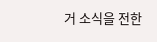거 소식을 전한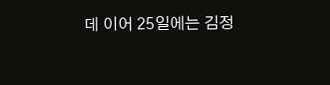데 이어 25일에는 김정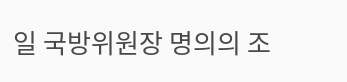일 국방위원장 명의의 조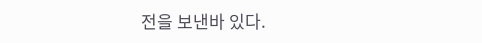전을 보낸바 있다.